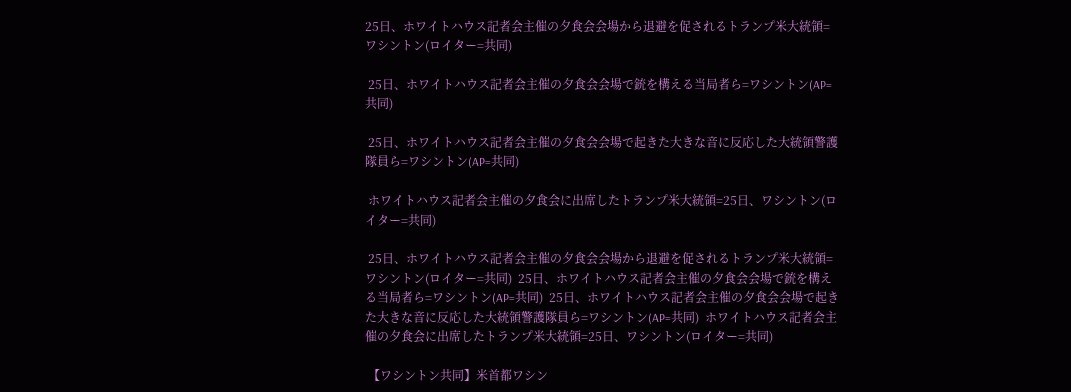25日、ホワイトハウス記者会主催の夕食会会場から退避を促されるトランプ米大統領=ワシントン(ロイター=共同)

 25日、ホワイトハウス記者会主催の夕食会会場で銃を構える当局者ら=ワシントン(AP=共同)

 25日、ホワイトハウス記者会主催の夕食会会場で起きた大きな音に反応した大統領警護隊員ら=ワシントン(AP=共同)

 ホワイトハウス記者会主催の夕食会に出席したトランプ米大統領=25日、ワシントン(ロイター=共同)

 25日、ホワイトハウス記者会主催の夕食会会場から退避を促されるトランプ米大統領=ワシントン(ロイター=共同)  25日、ホワイトハウス記者会主催の夕食会会場で銃を構える当局者ら=ワシントン(AP=共同)  25日、ホワイトハウス記者会主催の夕食会会場で起きた大きな音に反応した大統領警護隊員ら=ワシントン(AP=共同)  ホワイトハウス記者会主催の夕食会に出席したトランプ米大統領=25日、ワシントン(ロイター=共同)

 【ワシントン共同】米首都ワシン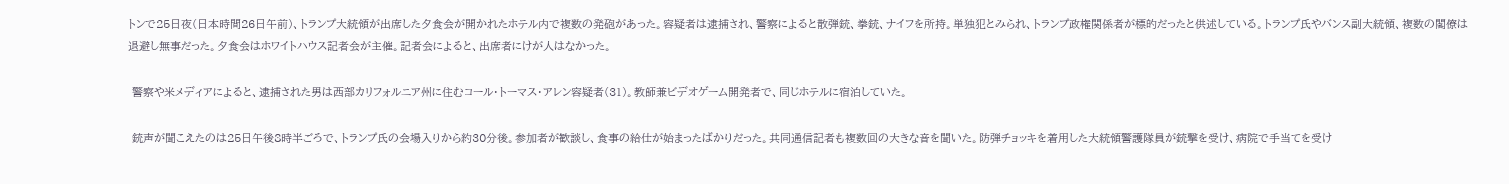トンで25日夜(日本時間26日午前)、トランプ大統領が出席した夕食会が開かれたホテル内で複数の発砲があった。容疑者は逮捕され、警察によると散弾銃、拳銃、ナイフを所持。単独犯とみられ、トランプ政権関係者が標的だったと供述している。トランプ氏やバンス副大統領、複数の閣僚は退避し無事だった。夕食会はホワイトハウス記者会が主催。記者会によると、出席者にけが人はなかった。

 警察や米メディアによると、逮捕された男は西部カリフォルニア州に住むコール・トーマス・アレン容疑者(31)。教師兼ビデオゲーム開発者で、同じホテルに宿泊していた。

 銃声が聞こえたのは25日午後8時半ごろで、トランプ氏の会場入りから約30分後。参加者が歓談し、食事の給仕が始まったばかりだった。共同通信記者も複数回の大きな音を聞いた。防弾チョッキを着用した大統領警護隊員が銃撃を受け、病院で手当てを受け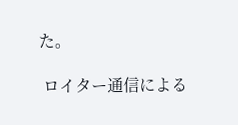た。

 ロイター通信による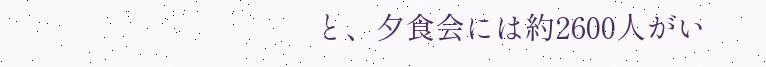と、夕食会には約2600人がい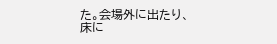た。会場外に出たり、床に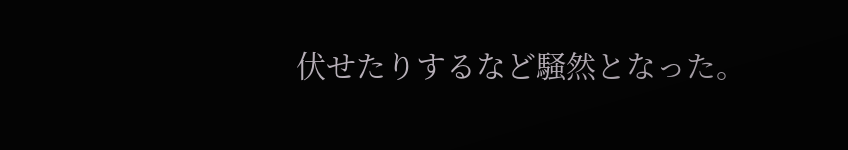伏せたりするなど騒然となった。